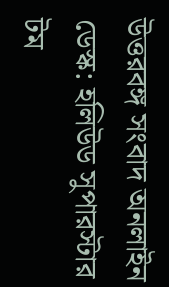উত্তরবঙ্গ সংবাদ অনলাইন ডেস্ক: হলিউড সুপারস্টার টম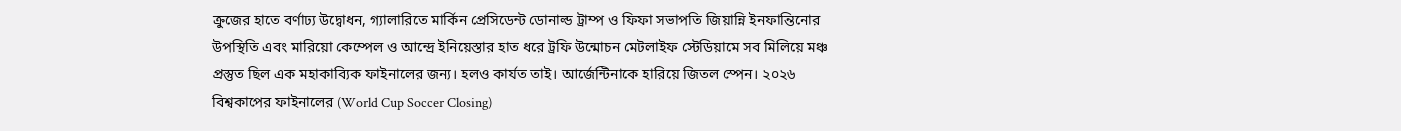ক্রুজের হাতে বর্ণাঢ্য উদ্বোধন, গ্যালারিতে মার্কিন প্রেসিডেন্ট ডোনাল্ড ট্রাম্প ও ফিফা সভাপতি জিয়ান্নি ইনফান্তিনোর উপস্থিতি এবং মারিয়ো কেম্পেল ও আন্দ্রে ইনিয়েস্তার হাত ধরে ট্রফি উন্মোচন মেটলাইফ স্টেডিয়ামে সব মিলিয়ে মঞ্চ প্রস্তুত ছিল এক মহাকাব্যিক ফাইনালের জন্য। হলও কার্যত তাই। আর্জেন্টিনাকে হারিয়ে জিতল স্পেন। ২০২৬ বিশ্বকাপের ফাইনালের (World Cup Soccer Closing)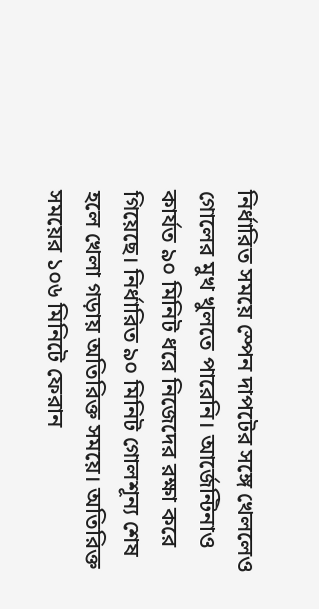নির্ধারিত সময়ে স্পেন দাপটের সঙ্গে খেললেও গোলের মুখ খুলতে পারেনি। আর্জেন্টিনাও কার্যত ৯০ মিনিট ধরে নিজেদের রক্ষা করে গিয়েছে। নির্ধারিত ৯০ মিনিট গোলশূন্য শেষ হলে খেলা গড়ায় অতিরিক্ত সময়ে। অতিরিক্ত সময়ের ১০৬ মিনিটে ফেরান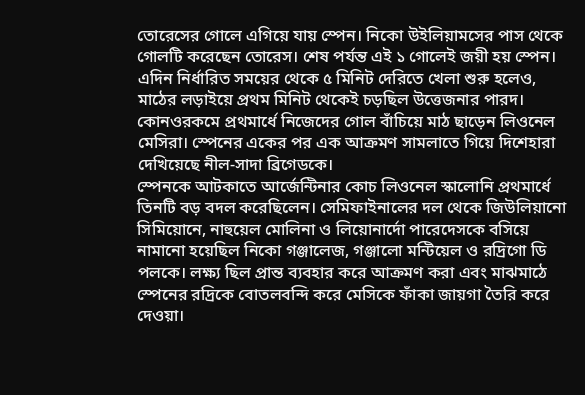তোরেসের গোলে এগিয়ে যায় স্পেন। নিকো উইলিয়ামসের পাস থেকে গোলটি করেছেন তোরেস। শেষ পর্যন্ত এই ১ গোলেই জয়ী হয় স্পেন।
এদিন নির্ধারিত সময়ের থেকে ৫ মিনিট দেরিতে খেলা শুরু হলেও, মাঠের লড়াইয়ে প্রথম মিনিট থেকেই চড়ছিল উত্তেজনার পারদ। কোনওরকমে প্রথমার্ধে নিজেদের গোল বাঁচিয়ে মাঠ ছাড়েন লিওনেল মেসিরা। স্পেনের একের পর এক আক্রমণ সামলাতে গিয়ে দিশেহারা দেখিয়েছে নীল-সাদা ব্রিগেডকে।
স্পেনকে আটকাতে আর্জেন্টিনার কোচ লিওনেল স্কালোনি প্রথমার্ধে তিনটি বড় বদল করেছিলেন। সেমিফাইনালের দল থেকে জিউলিয়ানো সিমিয়োনে, নাহুয়েল মোলিনা ও লিয়োনার্দো পারেদেসকে বসিয়ে নামানো হয়েছিল নিকো গঞ্জালেজ, গঞ্জালো মন্টিয়েল ও রদ্রিগো ডি পলকে। লক্ষ্য ছিল প্রান্ত ব্যবহার করে আক্রমণ করা এবং মাঝমাঠে স্পেনের রদ্রিকে বোতলবন্দি করে মেসিকে ফাঁকা জায়গা তৈরি করে দেওয়া।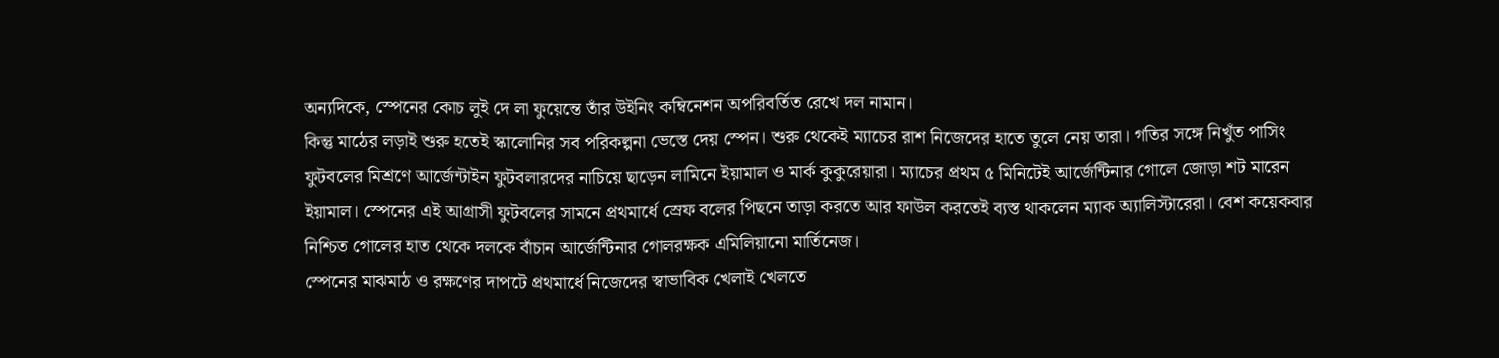অন্যদিকে, স্পেনের কোচ লুই দে লা ফুয়েন্তে তাঁর উইনিং কম্বিনেশন অপরিবর্তিত রেখে দল নামান।
কিন্তু মাঠের লড়াই শুরু হতেই স্কালোনির সব পরিকল্পনা ভেস্তে দেয় স্পেন। শুরু থেকেই ম্যাচের রাশ নিজেদের হাতে তুলে নেয় তারা। গতির সঙ্গে নিখুঁত পাসিং ফুটবলের মিশ্রণে আর্জেন্টাইন ফুটবলারদের নাচিয়ে ছাড়েন লামিনে ইয়ামাল ও মার্ক কুকুরেয়ারা। ম্যাচের প্রথম ৫ মিনিটেই আর্জেন্টিনার গোলে জোড়া শট মারেন ইয়ামাল। স্পেনের এই আগ্রাসী ফুটবলের সামনে প্রথমার্ধে স্রেফ বলের পিছনে তাড়া করতে আর ফাউল করতেই ব্যস্ত থাকলেন ম্যাক অ্যালিস্টারেরা। বেশ কয়েকবার নিশ্চিত গোলের হাত থেকে দলকে বাঁচান আর্জেন্টিনার গোলরক্ষক এমিলিয়ানো মার্তিনেজ।
স্পেনের মাঝমাঠ ও রক্ষণের দাপটে প্রথমার্ধে নিজেদের স্বাভাবিক খেলাই খেলতে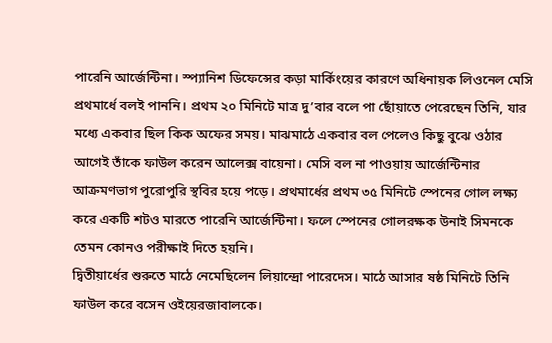পারেনি আর্জেন্টিনা। স্প্যানিশ ডিফেন্সের কড়া মার্কিংয়ের কারণে অধিনায়ক লিওনেল মেসি প্রথমার্ধে বলই পাননি। প্রথম ২০ মিনিটে মাত্র দু’বার বলে পা ছোঁয়াতে পেরেছেন তিনি, যার মধ্যে একবার ছিল কিক অফের সময়। মাঝমাঠে একবার বল পেলেও কিছু বুঝে ওঠার আগেই তাঁকে ফাউল করেন আলেক্স বায়েনা। মেসি বল না পাওয়ায় আর্জেন্টিনার আক্রমণভাগ পুরোপুরি স্থবির হয়ে পড়ে। প্রথমার্ধের প্রথম ৩৫ মিনিটে স্পেনের গোল লক্ষ্য করে একটি শটও মারতে পারেনি আর্জেন্টিনা। ফলে স্পেনের গোলরক্ষক উনাই সিমনকে তেমন কোনও পরীক্ষাই দিতে হয়নি।
দ্বিতীয়ার্ধের শুরুতে মাঠে নেমেছিলেন লিয়ান্দ্রো পারেদেস। মাঠে আসার ষষ্ঠ মিনিটে তিনি ফাউল করে বসেন ওইয়েরজাবালকে।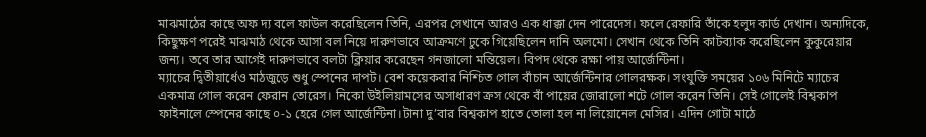মাঝমাঠের কাছে অফ দ্য বলে ফাউল করেছিলেন তিনি, এরপর সেখানে আরও এক ধাক্কা দেন পারেদেস। ফলে রেফারি তাঁকে হলুদ কার্ড দেখান। অন্যদিকে, কিছুক্ষণ পরেই মাঝমাঠ থেকে আসা বল নিয়ে দারুণভাবে আক্রমণে ঢুকে গিয়েছিলেন দানি অলমো। সেখান থেকে তিনি কাটব্যাক করেছিলেন কুকুরেয়ার জন্য। তবে তার আগেই দারুণভাবে বলটা ক্লিয়ার করেছেন গনজালো মন্তিয়েল। বিপদ থেকে রক্ষা পায় আর্জেন্টিনা।
ম্যাচের দ্বিতীয়ার্ধেও মাঠজুড়ে শুধু স্পেনের দাপট। বেশ কয়েকবার নিশ্চিত গোল বাঁচান আর্জেন্টিনার গোলরক্ষক। সংযুক্তি সময়ের ১০৬ মিনিটে ম্যাচের একমাত্র গোল করেন ফেরান তোরেস। নিকো উইলিয়ামসের অসাধারণ ক্রস থেকে বাঁ পায়ের জোরালো শটে গোল করেন তিনি। সেই গোলেই বিশ্বকাপ ফাইনালে স্পেনের কাছে ০-১ হেরে গেল আর্জেন্টিনা।টানা দু’বার বিশ্বকাপ হাতে তোলা হল না লিয়োনেল মেসির। এদিন গোটা মাঠে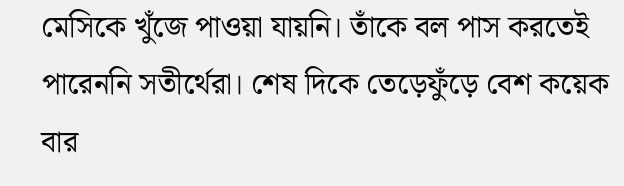মেসিকে খুঁজে পাওয়া যায়নি। তাঁকে বল পাস করতেই পারেননি সতীর্থেরা। শেষ দিকে তেড়েফুঁড়ে বেশ কয়েক বার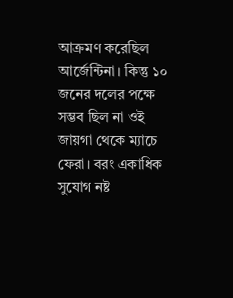আক্রমণ করেছিল আর্জেন্টিনা। কিন্তু ১০ জনের দলের পক্ষে সম্ভব ছিল না ওই জায়গা থেকে ম্যাচে ফেরা। বরং একাধিক সুযোগ নষ্ট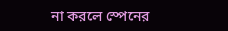না করলে স্পেনের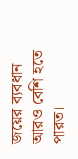জয়ের ব্যবধান আরও বেশি হতে পারত।